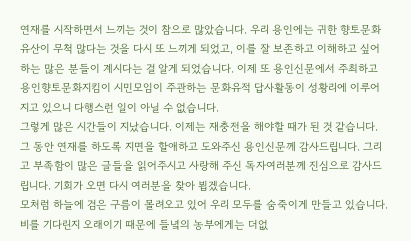연재를 시작하면서 느끼는 것이 참으로 많았습니다. 우리 용인에는 귀한 향토문화유산이 무척 많다는 것을 다시 또 느끼게 되었고, 이를 잘 보존하고 이해하고 싶어하는 많은 분들이 계시다는 걸 알게 되었습니다. 이제 또 용인신문에서 주최하고 용인향토문화지킴이 시민모임이 주관하는 문화유적 답사활동이 성황리에 이루어지고 있으니 다행스런 일이 아닐 수 없습니다.
그렇게 많은 시간들이 지났습니다. 이제는 재충전을 해야할 때가 된 것 같습니다.
그 동안 연재를 하도록 지면을 할애하고 도와주신 용인신문께 감사드립니다. 그리고 부족함이 많은 글들을 읽어주시고 사랑해 주신 독자여러분께 진심으로 감사드립니다. 기회가 오면 다시 여러분을 찾아 뵙겠습니다.
모처럼 하늘에 검은 구름이 몰려오고 있어 우리 모두를 숨죽이게 만들고 있습니다. 비를 기다린지 오래이기 때문에 들녘의 농부에게는 더없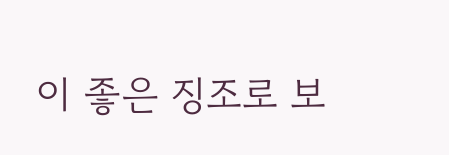이 좋은 징조로 보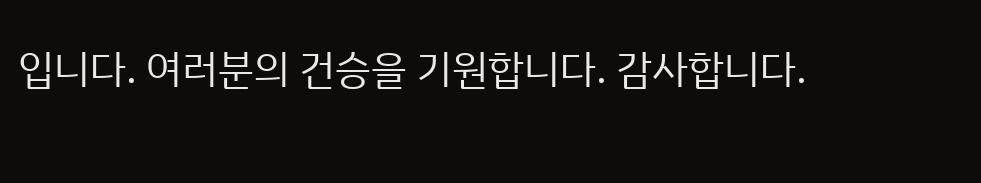입니다. 여러분의 건승을 기원합니다. 감사합니다.